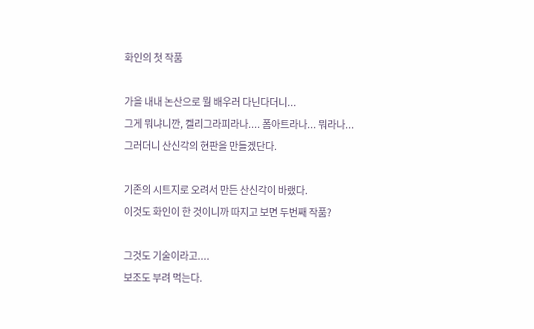화인의 첫 작품

가을 내내 논산으로 뭘 배우러 다닌다더니...
그게 뭐냐니깐, 켈리그라피라나.... 폼아트라나... 뭐라나...
그러더니 산신각의 현판을 만들겠단다.

기존의 시트지로 오려서 만든 산신각이 바랬다.
이것도 화인이 한 것이니까 따지고 보면 두번째 작품?

그것도 기술이라고....
보조도 부려 먹는다.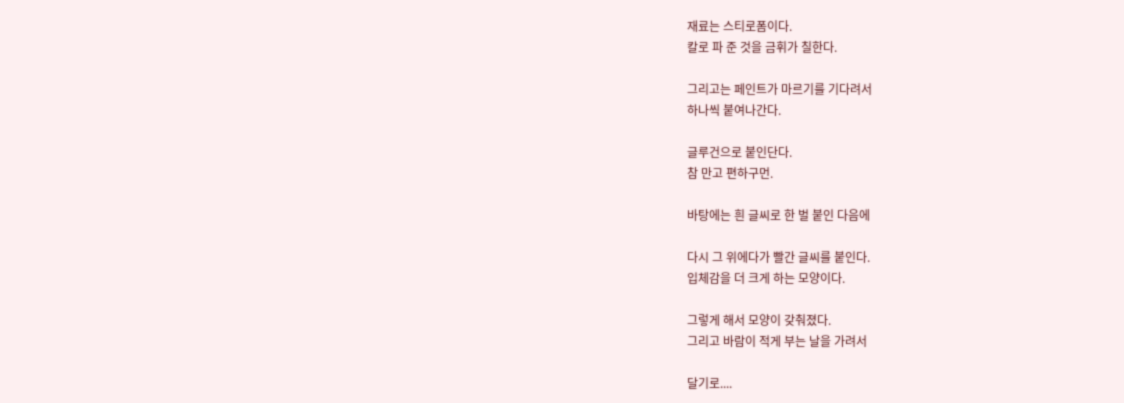재료는 스티로폼이다.
칼로 파 준 것을 금휘가 칠한다.

그리고는 페인트가 마르기를 기다려서
하나씩 붙여나간다.

글루건으로 붙인단다.
참 만고 편하구먼.

바탕에는 흰 글씨로 한 벌 붙인 다음에

다시 그 위에다가 빨간 글씨를 붙인다.
입체감을 더 크게 하는 모양이다.

그렇게 해서 모양이 갖춰졌다.
그리고 바람이 적게 부는 날을 가려서

달기로....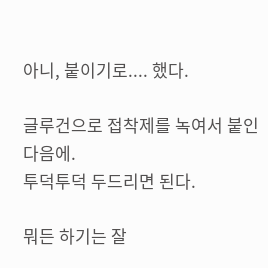아니, 붙이기로.... 했다.

글루건으로 접착제를 녹여서 붙인 다음에.
투덕투덕 두드리면 된다.

뭐든 하기는 잘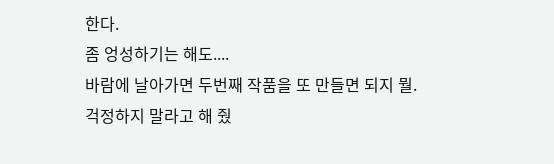한다.
좀 엉성하기는 해도....
바람에 날아가면 두번째 작품을 또 만들면 되지 뭘.
걱정하지 말라고 해 줬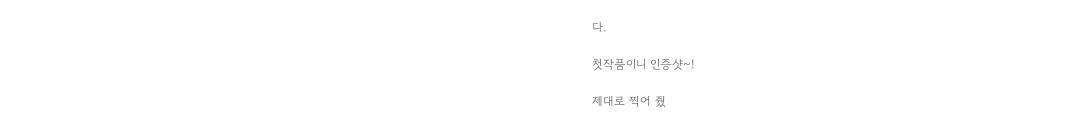다.

첫작품이니 인증샷~!

제대로 찍어 줬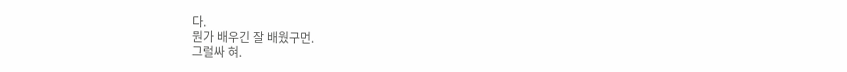다.
뭔가 배우긴 잘 배웠구먼.
그럴싸 혀.